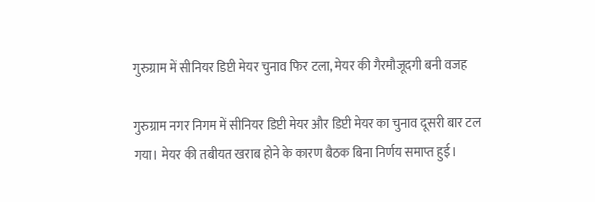गुरुग्राम में सीनियर डिप्टी मेयर चुनाव फिर टला, मेयर की गैरमौजूदगी बनी वजह

गुरुग्राम नगर निगम में सीनियर डिप्टी मेयर और डिप्टी मेयर का चुनाव दूसरी बार टल गया। मेयर की तबीयत खराब होने के कारण बैठक बिना निर्णय समाप्त हुई।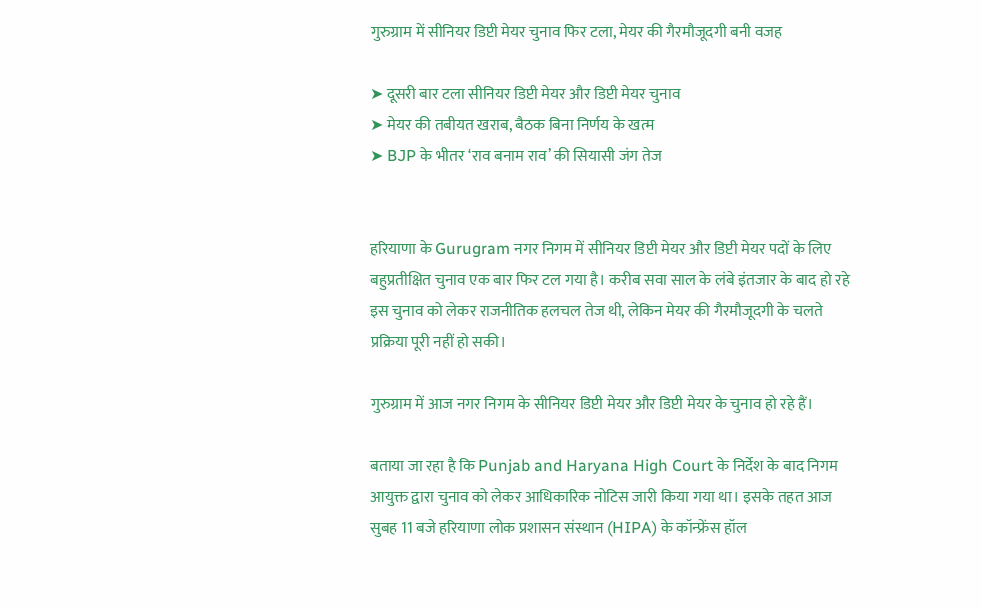गुरुग्राम में सीनियर डिप्टी मेयर चुनाव फिर टला, मेयर की गैरमौजूदगी बनी वजह

➤ दूसरी बार टला सीनियर डिप्टी मेयर और डिप्टी मेयर चुनाव
➤ मेयर की तबीयत खराब, बैठक बिना निर्णय के खत्म
➤ BJP के भीतर ‘राव बनाम राव’ की सियासी जंग तेज


हरियाणा के Gurugram नगर निगम में सीनियर डिप्टी मेयर और डिप्टी मेयर पदों के लिए बहुप्रतीक्षित चुनाव एक बार फिर टल गया है। करीब सवा साल के लंबे इंतजार के बाद हो रहे इस चुनाव को लेकर राजनीतिक हलचल तेज थी, लेकिन मेयर की गैरमौजूदगी के चलते प्रक्रिया पूरी नहीं हो सकी।

गुरुग्राम में आज नगर निगम के सीनियर डिप्टी मेयर और डिप्टी मेयर के चुनाव हो रहे हैं।

बताया जा रहा है कि Punjab and Haryana High Court के निर्देश के बाद निगम आयुक्त द्वारा चुनाव को लेकर आधिकारिक नोटिस जारी किया गया था। इसके तहत आज सुबह 11 बजे हरियाणा लोक प्रशासन संस्थान (HIPA) के कॉन्फ्रेंस हॉल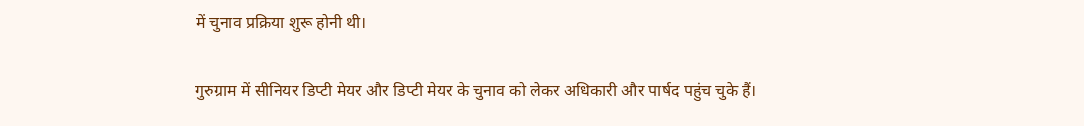में चुनाव प्रक्रिया शुरू होनी थी।

गुरुग्राम में सीनियर डिप्टी मेयर और डिप्टी मेयर के चुनाव को लेकर अधिकारी और पार्षद पहुंच चुके हैं।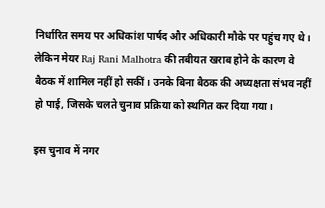निर्धारित समय पर अधिकांश पार्षद और अधिकारी मौके पर पहुंच गए थे। लेकिन मेयर Raj Rani Malhotra की तबीयत खराब होने के कारण वे बैठक में शामिल नहीं हो सकीं। उनके बिना बैठक की अध्यक्षता संभव नहीं हो पाई, जिसके चलते चुनाव प्रक्रिया को स्थगित कर दिया गया।

इस चुनाव में नगर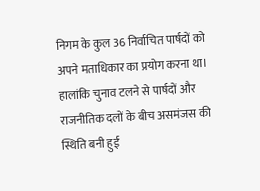निगम के कुल 36 निर्वाचित पार्षदों को अपने मताधिकार का प्रयोग करना था। हालांकि चुनाव टलने से पार्षदों और राजनीतिक दलों के बीच असमंजस की स्थिति बनी हुई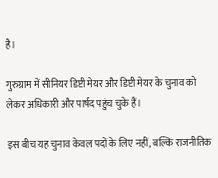है।

गुरुग्राम में सीनियर डिप्टी मेयर और डिप्टी मेयर के चुनाव को लेकर अधिकारी और पार्षद पहुंच चुके हैं।

इस बीच यह चुनाव केवल पदों के लिए नहीं, बल्कि राजनीतिक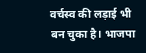वर्चस्व की लड़ाई भी बन चुका है। भाजपा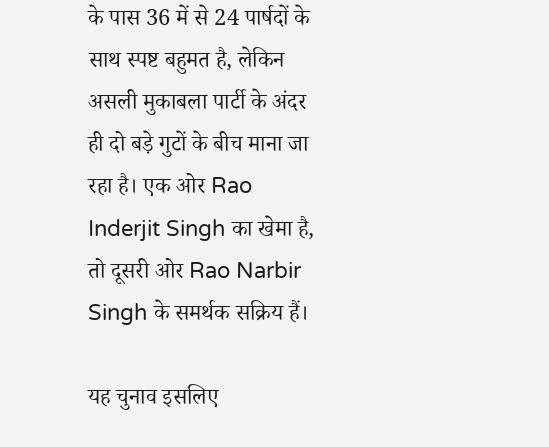के पास 36 में से 24 पार्षदों के साथ स्पष्ट बहुमत है, लेकिन असली मुकाबला पार्टी के अंदर ही दो बड़े गुटों के बीच माना जा रहा है। एक ओर Rao Inderjit Singh का खेमा है, तो दूसरी ओर Rao Narbir Singh के समर्थक सक्रिय हैं।

यह चुनाव इसलिए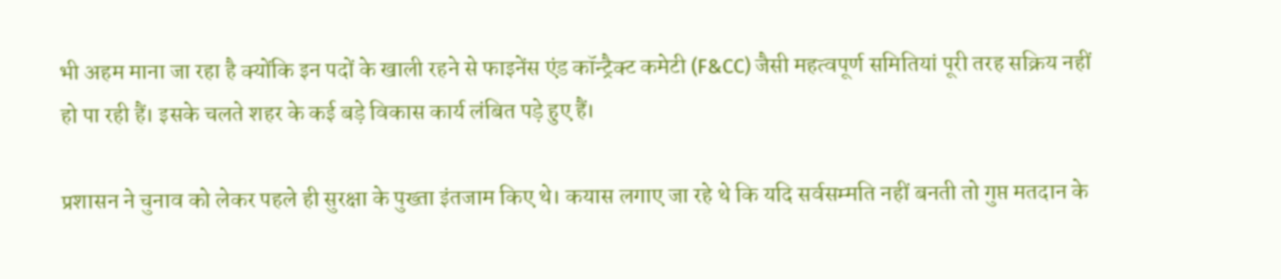भी अहम माना जा रहा है क्योंकि इन पदों के खाली रहने से फाइनेंस एंड कॉन्ट्रैक्ट कमेटी (F&CC) जैसी महत्वपूर्ण समितियां पूरी तरह सक्रिय नहीं हो पा रही हैं। इसके चलते शहर के कई बड़े विकास कार्य लंबित पड़े हुए हैं।

प्रशासन ने चुनाव को लेकर पहले ही सुरक्षा के पुख्ता इंतजाम किए थे। कयास लगाए जा रहे थे कि यदि सर्वसम्मति नहीं बनती तो गुप्त मतदान के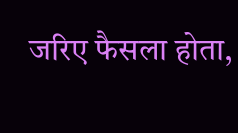जरिए फैसला होता,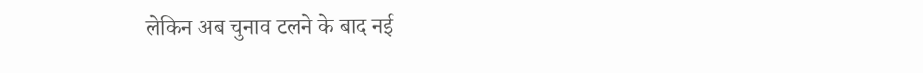लेकिन अब चुनाव टलने के बाद नई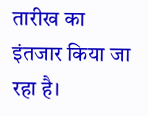तारीख का इंतजार किया जा रहा है।